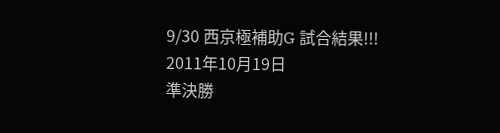9/30 西京極補助G 試合結果!!!
2011年10月19日
準決勝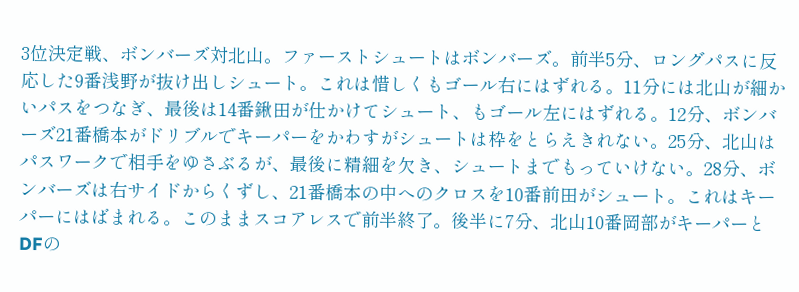3位決定戦、ボンバーズ対北山。ファーストシュートはボンバーズ。前半5分、ロングパスに反応した9番浅野が抜け出しシュート。これは惜しくもゴール右にはずれる。11分には北山が細かいパスをつなぎ、最後は14番鍬田が仕かけてシュート、もゴール左にはずれる。12分、ボンバーズ21番橋本がドリブルでキーパーをかわすがシュートは枠をとらえきれない。25分、北山はパスワークで相手をゆさぶるが、最後に精細を欠き、シュートまでもっていけない。28分、ボンバーズは右サイドからくずし、21番橋本の中へのクロスを10番前田がシュート。これはキーパーにはばまれる。このままスコアレスで前半終了。後半に7分、北山10番岡部がキーパーとDFの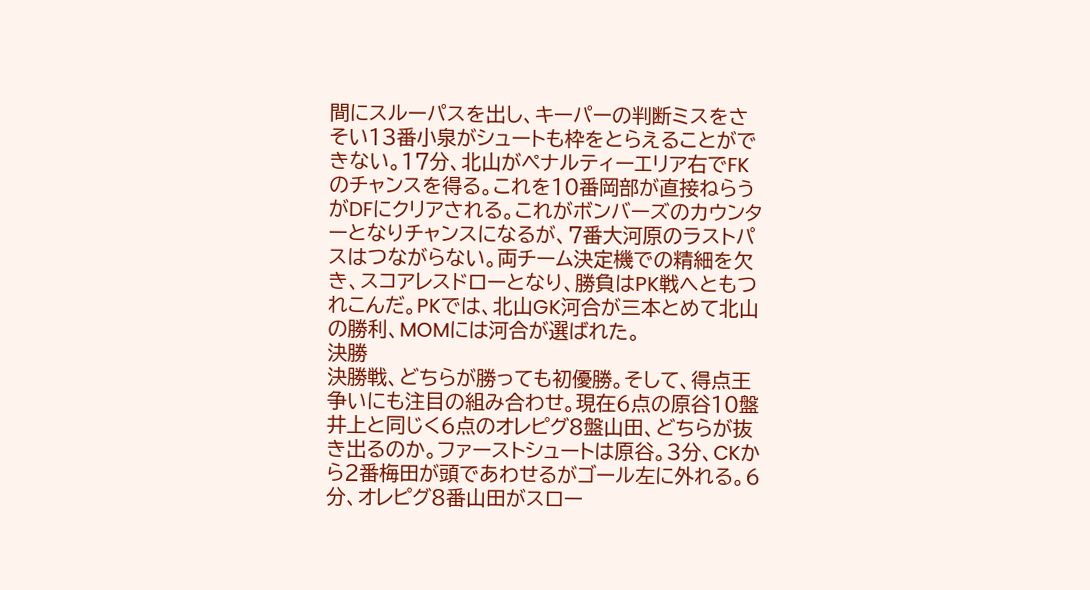間にスルーパスを出し、キーパーの判断ミスをさそい13番小泉がシュートも枠をとらえることができない。17分、北山がペナルティーエリア右でFKのチャンスを得る。これを10番岡部が直接ねらうがDFにクリアされる。これがボンバーズのカウンターとなりチャンスになるが、7番大河原のラストパスはつながらない。両チーム決定機での精細を欠き、スコアレスドローとなり、勝負はPK戦へともつれこんだ。PKでは、北山GK河合が三本とめて北山の勝利、MOMには河合が選ばれた。
決勝
決勝戦、どちらが勝っても初優勝。そして、得点王争いにも注目の組み合わせ。現在6点の原谷10盤井上と同じく6点のオレピグ8盤山田、どちらが抜き出るのか。ファーストシュートは原谷。3分、CKから2番梅田が頭であわせるがゴール左に外れる。6分、オレピグ8番山田がスロー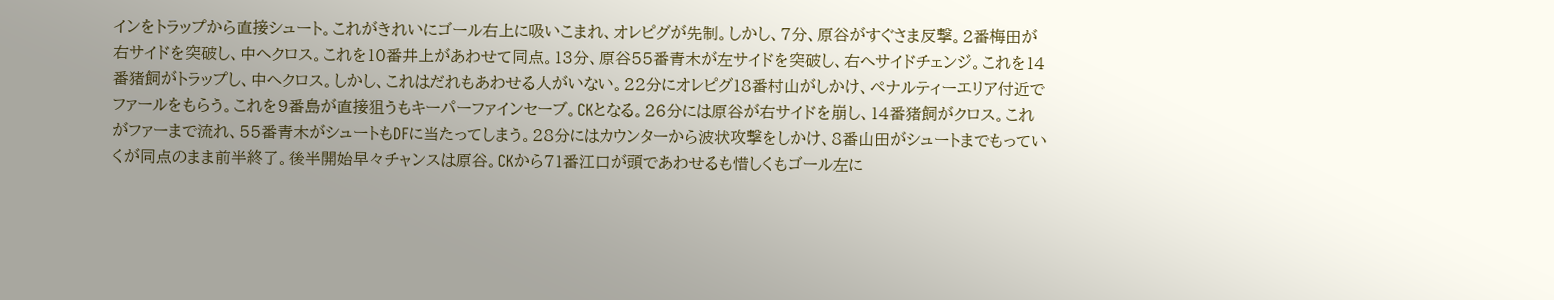インをトラップから直接シュート。これがきれいにゴール右上に吸いこまれ、オレピグが先制。しかし、7分、原谷がすぐさま反撃。2番梅田が右サイドを突破し、中へクロス。これを10番井上があわせて同点。13分、原谷55番青木が左サイドを突破し、右へサイドチェンジ。これを14番猪飼がトラップし、中へクロス。しかし、これはだれもあわせる人がいない。22分にオレピグ18番村山がしかけ、ペナルティーエリア付近でファールをもらう。これを9番島が直接狙うもキーパーファインセーブ。CKとなる。26分には原谷が右サイドを崩し、14番猪飼がクロス。これがファーまで流れ、55番青木がシュートもDFに当たってしまう。28分にはカウンターから波状攻撃をしかけ、8番山田がシュートまでもっていくが同点のまま前半終了。後半開始早々チャンスは原谷。CKから71番江口が頭であわせるも惜しくもゴール左に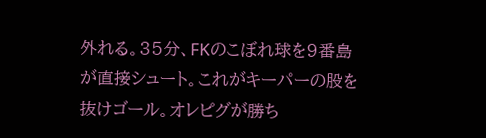外れる。35分、FKのこぼれ球を9番島が直接シュート。これがキーパーの股を抜けゴール。オレピグが勝ち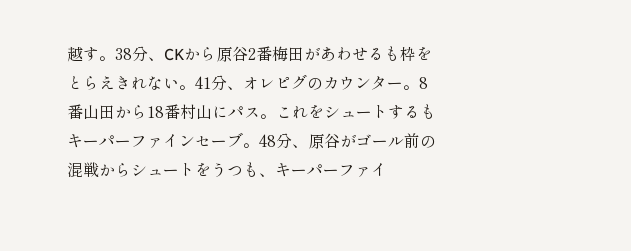越す。38分、CKから原谷2番梅田があわせるも枠をとらえきれない。41分、オレピグのカウンター。8番山田から18番村山にパス。これをシュートするもキーパーファインセーブ。48分、原谷がゴール前の混戦からシュートをうつも、キーパーファイ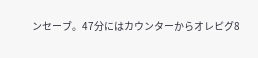ンセーブ。47分にはカウンターからオレピグ8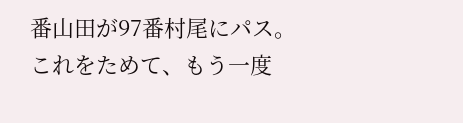番山田が97番村尾にパス。これをためて、もう一度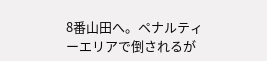8番山田へ。ペナルティーエリアで倒されるが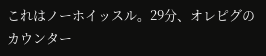これはノーホイッスル。29分、オレピグのカウンター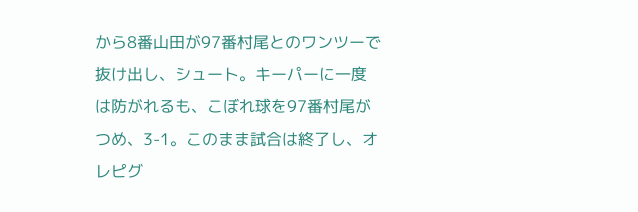から8番山田が97番村尾とのワンツーで抜け出し、シュート。キーパーに一度は防がれるも、こぼれ球を97番村尾がつめ、3-1。このまま試合は終了し、オレピグ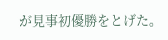が見事初優勝をとげた。